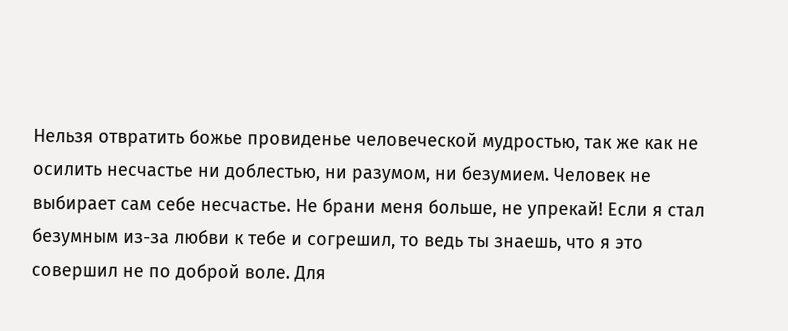Нельзя отвратить божье провиденье человеческой мудростью, так же как не осилить несчастье ни доблестью, ни разумом, ни безумием. Человек не выбирает сам себе несчастье. Не брани меня больше, не упрекай! Если я стал безумным из-за любви к тебе и согрешил, то ведь ты знаешь, что я это совершил не по доброй воле. Для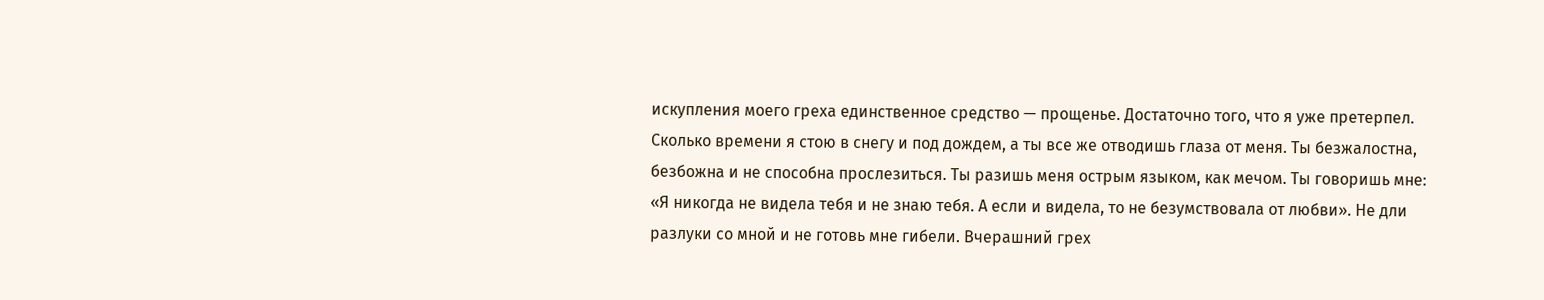искупления моего греха единственное средство — прощенье. Достаточно того, что я уже претерпел.
Сколько времени я стою в снегу и под дождем, а ты все же отводишь глаза от меня. Ты безжалостна, безбожна и не способна прослезиться. Ты разишь меня острым языком, как мечом. Ты говоришь мне: «Я никогда не видела тебя и не знаю тебя. А если и видела, то не безумствовала от любви». Не дли разлуки со мной и не готовь мне гибели. Вчерашний грех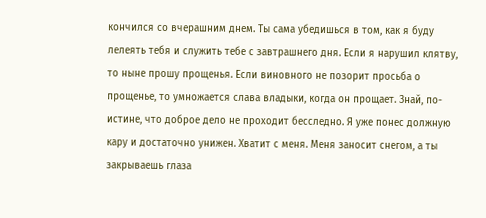кончился со вчерашним днем. Ты сама убедишься в том, как я буду лелеять тебя и служить тебе с завтрашнего дня. Если я нарушил клятву, то ныне прошу прощенья. Если виновного не позорит просьба о прощенье, то умножается слава владыки, когда он прощает. Знай, по-истине, что доброе дело не проходит бесследно. Я уже понес должную кару и достаточно унижен. Хватит с меня. Меня заносит снегом, а ты закрываешь глаза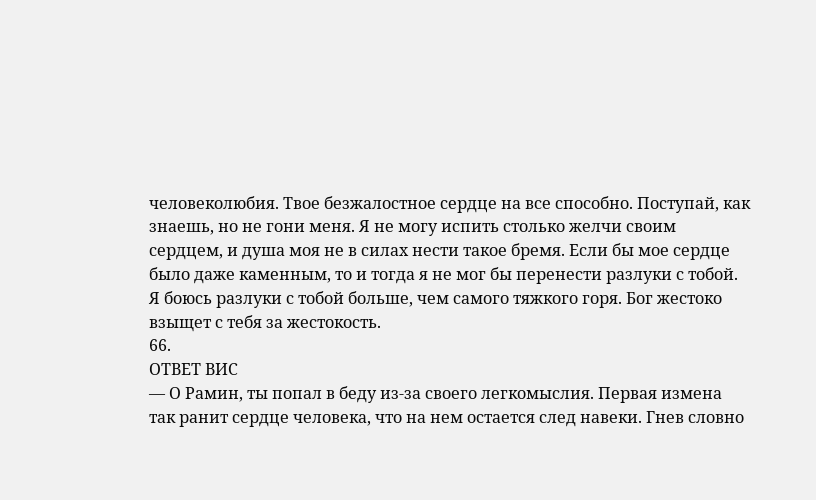человеколюбия. Твое безжалостное сердце на все способно. Поступай, как знаешь, но не гони меня. Я не могу испить столько желчи своим сердцем, и душа моя не в силах нести такое бремя. Если бы мое сердце было даже каменным, то и тогда я не мог бы перенести разлуки с тобой. Я боюсь разлуки с тобой больше, чем самого тяжкого горя. Бог жестоко взыщет с тебя за жестокость.
66.
ОТВЕТ ВИС
— О Рамин, ты попал в беду из-за своего легкомыслия. Первая измена так ранит сердце человека, что на нем остается след навеки. Гнев словно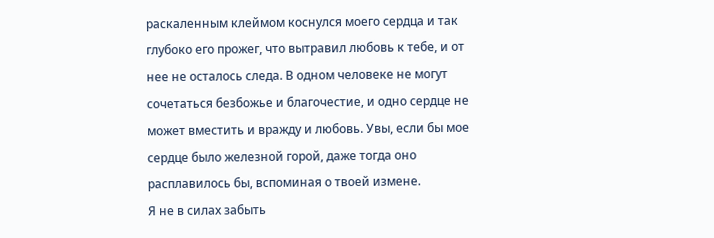раскаленным клеймом коснулся моего сердца и так глубоко его прожег, что вытравил любовь к тебе, и от нее не осталось следа. В одном человеке не могут сочетаться безбожье и благочестие, и одно сердце не может вместить и вражду и любовь. Увы, если бы мое сердце было железной горой, даже тогда оно расплавилось бы, вспоминая о твоей измене.
Я не в силах забыть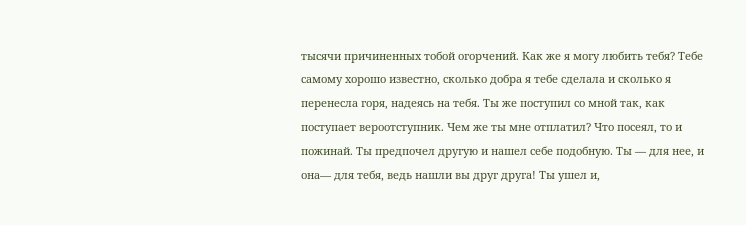тысячи причиненных тобой огорчений. Как же я могу любить тебя? Тебе самому хорошо известно, сколько добра я тебе сделала и сколько я перенесла горя, надеясь на тебя. Ты же поступил со мной так, как поступает вероотступник. Чем же ты мне отплатил? Что посеял, то и пожинай. Ты предпочел другую и нашел себе подобную. Ты — для нее, и она— для тебя, ведь нашли вы друг друга! Ты ушел и,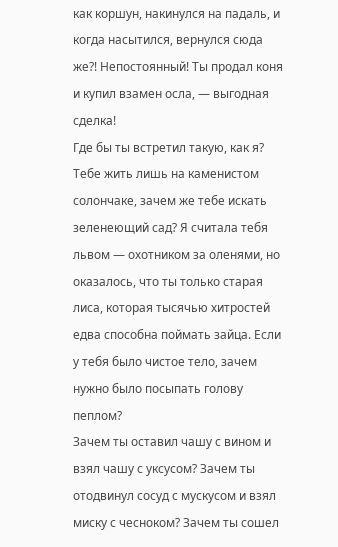как коршун, накинулся на падаль, и когда насытился, вернулся сюда же?! Непостоянный! Ты продал коня и купил взамен осла, — выгодная сделка!
Где бы ты встретил такую, как я? Тебе жить лишь на каменистом солончаке, зачем же тебе искать зеленеющий сад? Я считала тебя львом — охотником за оленями, но оказалось, что ты только старая лиса, которая тысячью хитростей едва способна поймать зайца. Если у тебя было чистое тело, зачем нужно было посыпать голову пеплом?
Зачем ты оставил чашу с вином и взял чашу с уксусом? Зачем ты отодвинул сосуд с мускусом и взял миску с чесноком? Зачем ты сошел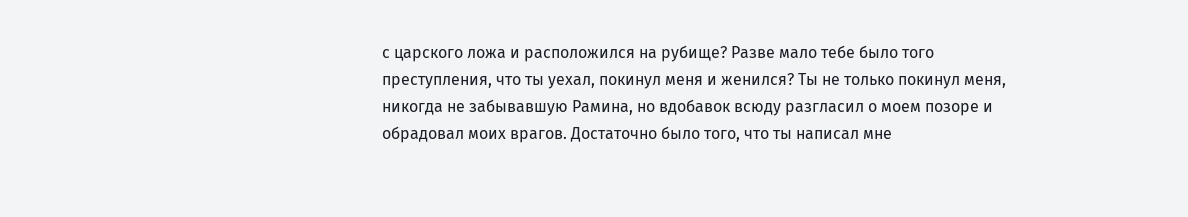с царского ложа и расположился на рубище? Разве мало тебе было того преступления, что ты уехал, покинул меня и женился? Ты не только покинул меня, никогда не забывавшую Рамина, но вдобавок всюду разгласил о моем позоре и обрадовал моих врагов. Достаточно было того, что ты написал мне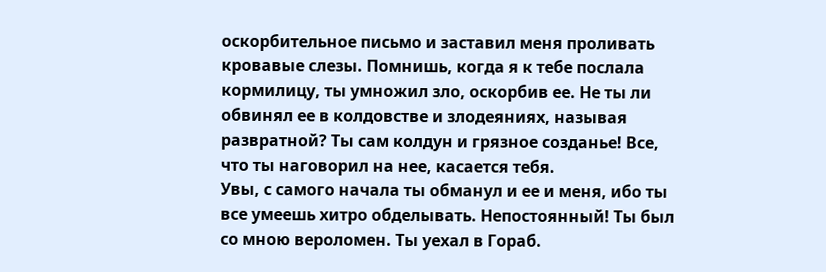оскорбительное письмо и заставил меня проливать кровавые слезы. Помнишь, когда я к тебе послала кормилицу, ты умножил зло, оскорбив ее. Не ты ли обвинял ее в колдовстве и злодеяниях, называя развратной? Ты сам колдун и грязное созданье! Все, что ты наговорил на нее, касается тебя.
Увы, с самого начала ты обманул и ее и меня, ибо ты все умеешь хитро обделывать. Непостоянный! Ты был со мною вероломен. Ты уехал в Гораб.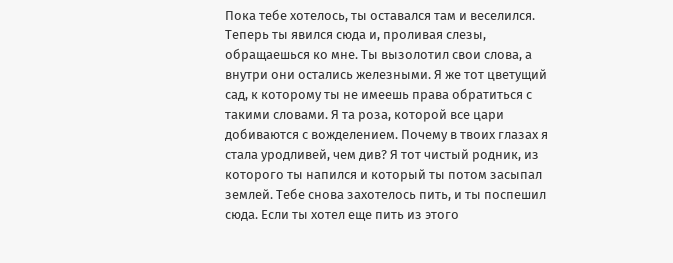Пока тебе хотелось, ты оставался там и веселился. Теперь ты явился сюда и, проливая слезы, обращаешься ко мне. Ты вызолотил свои слова, а внутри они остались железными. Я же тот цветущий сад, к которому ты не имеешь права обратиться с такими словами. Я та роза, которой все цари добиваются с вожделением. Почему в твоих глазах я стала уродливей, чем див? Я тот чистый родник, из которого ты напился и который ты потом засыпал землей. Тебе снова захотелось пить, и ты поспешил сюда. Если ты хотел еще пить из этого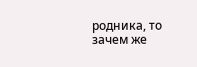родника, то зачем же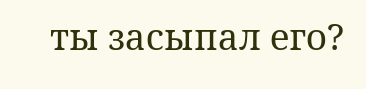ты засыпал его?